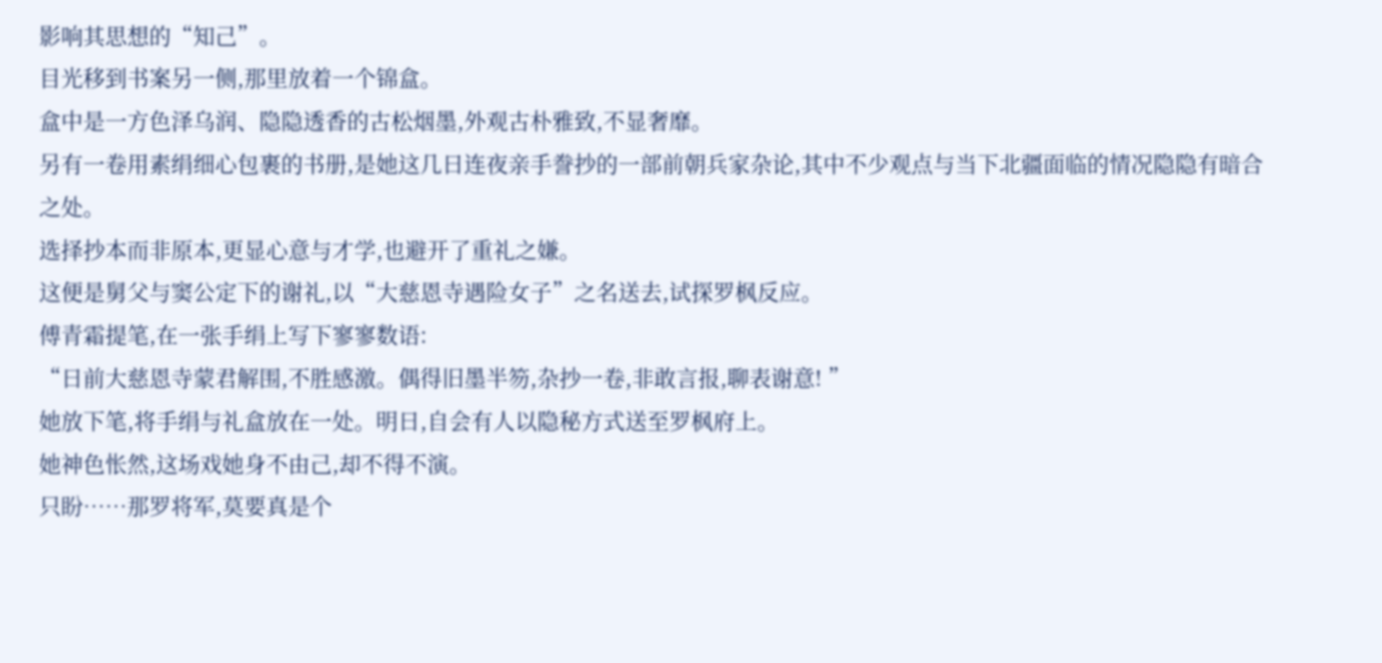影响其思想的“知己”。
目光移到书案另一侧,那里放着一个锦盒。
盒中是一方色泽乌润、隐隐透香的古松烟墨,外观古朴雅致,不显奢靡。
另有一卷用素绢细心包裹的书册,是她这几日连夜亲手誊抄的一部前朝兵家杂论,其中不少观点与当下北疆面临的情况隐隐有暗合之处。
选择抄本而非原本,更显心意与才学,也避开了重礼之嫌。
这便是舅父与窦公定下的谢礼,以“大慈恩寺遇险女子”之名送去,试探罗枫反应。
傅青霜提笔,在一张手绢上写下寥寥数语:
“日前大慈恩寺蒙君解围,不胜感激。偶得旧墨半笏,杂抄一卷,非敢言报,聊表谢意! ”
她放下笔,将手绢与礼盒放在一处。明日,自会有人以隐秘方式送至罗枫府上。
她神色怅然,这场戏她身不由己,却不得不演。
只盼……那罗将军,莫要真是个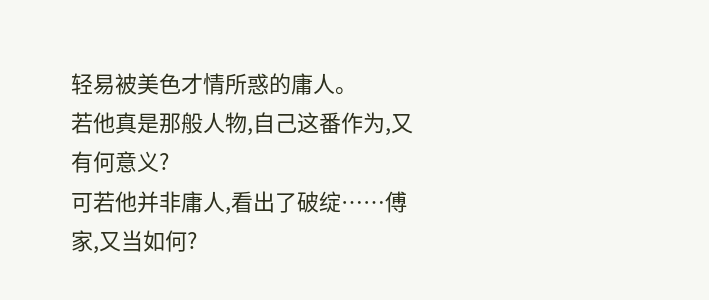轻易被美色才情所惑的庸人。
若他真是那般人物,自己这番作为,又有何意义?
可若他并非庸人,看出了破绽……傅家,又当如何?